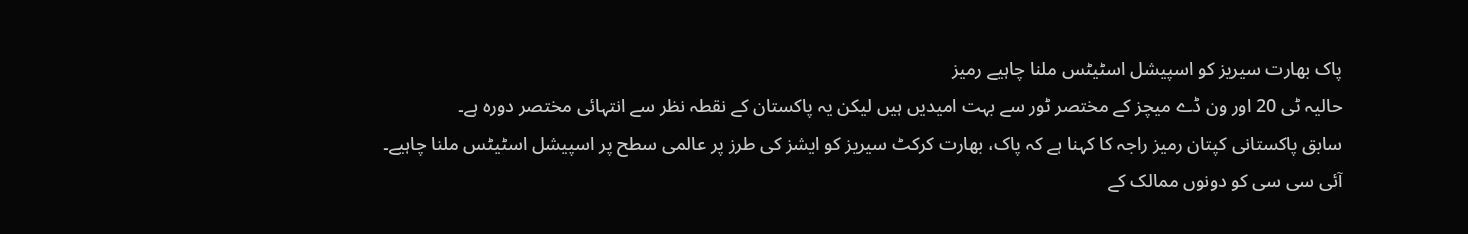پاک بھارت سیریز کو اسپیشل اسٹیٹس ملنا چاہیے رمیز
حالیہ ٹی 20 اور ون ڈے میچز کے مختصر ٹور سے بہت امیدیں ہیں لیکن یہ پاکستان کے نقطہ نظر سے انتہائی مختصر دورہ ہے۔
سابق پاکستانی کپتان رمیز راجہ کا کہنا ہے کہ پاک، بھارت کرکٹ سیریز کو ایشز کی طرز پر عالمی سطح پر اسپیشل اسٹیٹس ملنا چاہیے۔
آئی سی سی کو دونوں ممالک کے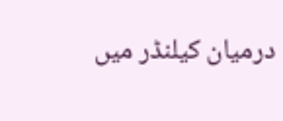درمیان کیلنڈر میں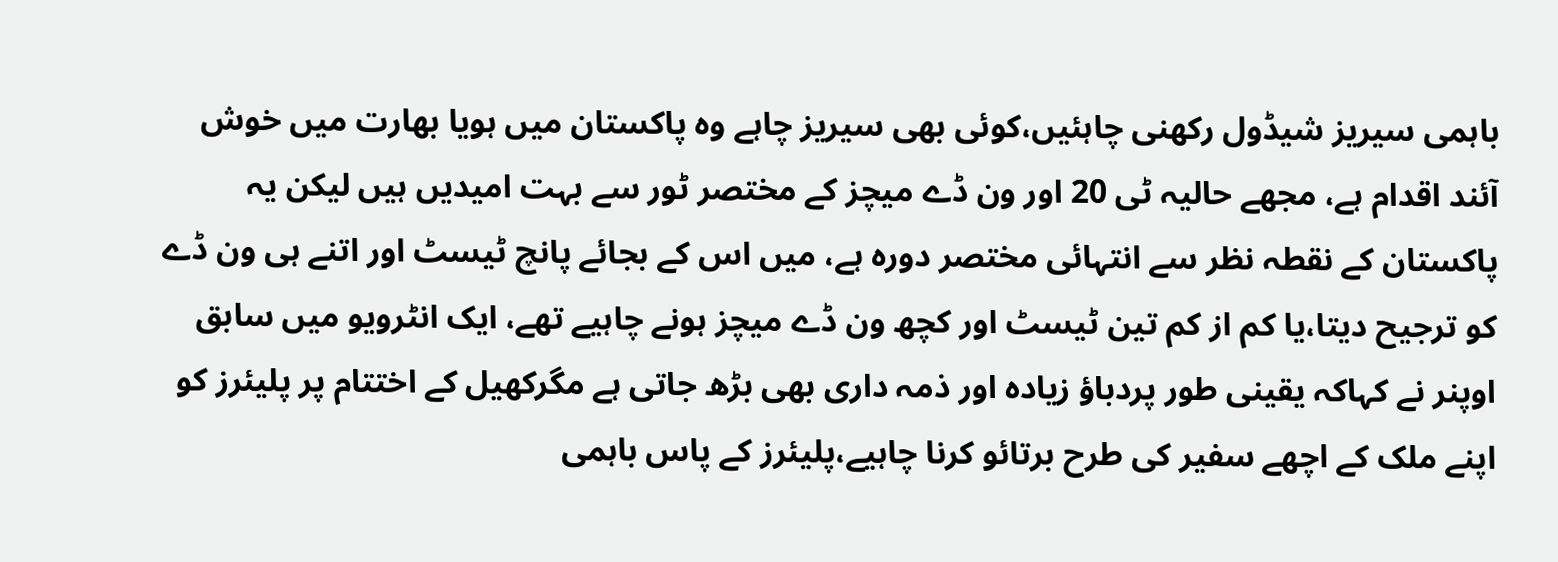باہمی سیریز شیڈول رکھنی چاہئیں،کوئی بھی سیریز چاہے وہ پاکستان میں ہویا بھارت میں خوش آئند اقدام ہے، مجھے حالیہ ٹی 20 اور ون ڈے میچز کے مختصر ٹور سے بہت امیدیں ہیں لیکن یہ پاکستان کے نقطہ نظر سے انتہائی مختصر دورہ ہے، میں اس کے بجائے پانچ ٹیسٹ اور اتنے ہی ون ڈے کو ترجیح دیتا،یا کم از کم تین ٹیسٹ اور کچھ ون ڈے میچز ہونے چاہیے تھے، ایک انٹرویو میں سابق اوپنر نے کہاکہ یقینی طور پردباؤ زیادہ اور ذمہ داری بھی بڑھ جاتی ہے مگرکھیل کے اختتام پر پلیئرز کو اپنے ملک کے اچھے سفیر کی طرح برتائو کرنا چاہیے،پلیئرز کے پاس باہمی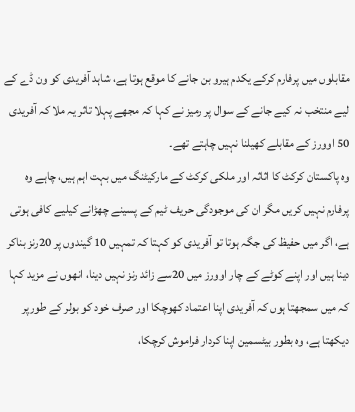مقابلوں میں پرفارم کرکے یکدم ہیرو بن جانے کا موقع ہوتا ہے، شاہد آفریدی کو ون ڈے کے لیے منتخب نہ کیے جانے کے سوال پر رمیز نے کہا کہ مجھے پہلا تاثر یہ ملا کہ آفریدی 50 اوورز کے مقابلے کھیلنا نہیں چاہتے تھے۔
وہ پاکستان کرکٹ کا اثاثہ اور ملکی کرکٹ کے مارکیٹنگ میں بہت اہم ہیں، چاہے وہ پرفارم نہیں کریں مگر ان کی موجودگی حریف ٹیم کے پسینے چھڑانے کیلیے کافی ہوتی ہے، اگر میں حفیظ کی جگہ ہوتا تو آفریدی کو کہتا کہ تمہیں 10 گیندوں پر 20رنز بناکر دینا ہیں اور اپنے کوٹے کے چار اوورز میں 20سے زائد رنز نہیں دینا، انھوں نے مزید کہا کہ میں سمجھتا ہوں کہ آفریدی اپنا اعتماد کھوچکا اور صرف خود کو بولر کے طورپر دیکھتا ہے، وہ بطور بیٹسمین اپنا کردار فراموش کرچکا،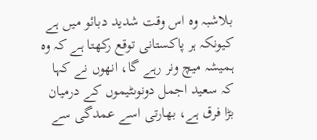بلاشبہ وہ اس وقت شدید دبائو میں ہے کیونکہ ہر پاکستانی توقع رکھتا ہے کہ وہ ہمیشہ میچ ونر رہے گا، انھوں نے کہا کہ سعید اجمل دونوںٹیموں کے درمیان بڑا فرق ہے، بھارتی اسے عمدگی سے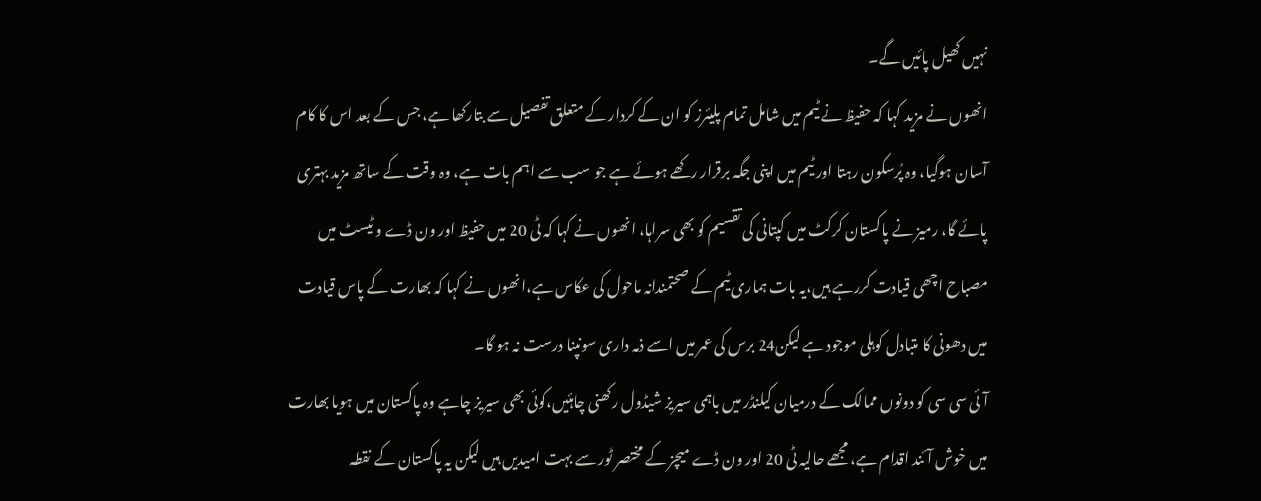نہیں کھیل پائیں گے۔
انھوں نے مزید کہا کہ حفیظ نے ٹیم میں شامل تمام پلیئرز کو ان کے کردار کے متعلق تفصیل سے بتارکھا ہے، جس کے بعد اس کا کام آسان ہوگیا، وہ پُرسکون رہتا اور ٹیم میں اپنی جگہ برقرار رکھے ہوئے ہے جو سب سے اہم بات ہے، وہ وقت کے ساتھ مزید بہتری پائے گا، رمیز نے پاکستان کرکٹ میں کپتانی کی تقسیم کو بھی سراہا، انھوں نے کہا کہ ٹی 20 میں حفیظ اور ون ڈے و ٹیسٹ میں مصباح اچھی قیادت کررہے ہیں،یہ بات ہماری ٹیم کے صحتمندانہ ماحول کی عکاس ہے،انھوں نے کہا کہ بھارت کے پاس قیادت میں دھونی کا متبادل کوہلی موجود ہے لیکن24 برس کی عمر میں اسے ذمہ داری سونپنا درست نہ ہو گا۔
آئی سی سی کو دونوں ممالک کے درمیان کیلنڈر میں باہمی سیریز شیڈول رکھنی چاہئیں،کوئی بھی سیریز چاہے وہ پاکستان میں ہویا بھارت میں خوش آئند اقدام ہے، مجھے حالیہ ٹی 20 اور ون ڈے میچز کے مختصر ٹور سے بہت امیدیں ہیں لیکن یہ پاکستان کے نقطہ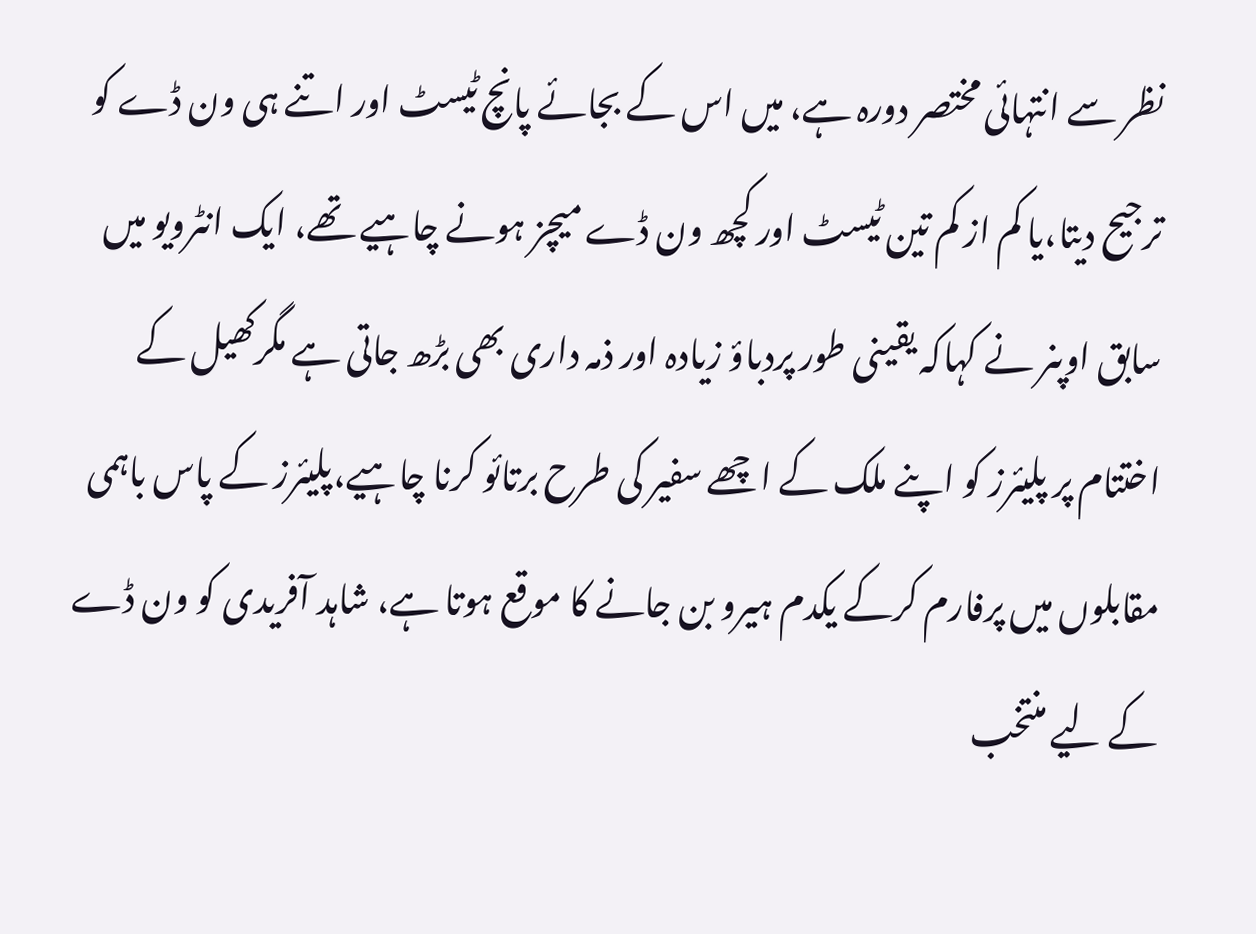نظر سے انتہائی مختصر دورہ ہے، میں اس کے بجائے پانچ ٹیسٹ اور اتنے ہی ون ڈے کو ترجیح دیتا،یا کم از کم تین ٹیسٹ اور کچھ ون ڈے میچز ہونے چاہیے تھے، ایک انٹرویو میں سابق اوپنر نے کہاکہ یقینی طور پردباؤ زیادہ اور ذمہ داری بھی بڑھ جاتی ہے مگرکھیل کے اختتام پر پلیئرز کو اپنے ملک کے اچھے سفیر کی طرح برتائو کرنا چاہیے،پلیئرز کے پاس باہمی مقابلوں میں پرفارم کرکے یکدم ہیرو بن جانے کا موقع ہوتا ہے، شاہد آفریدی کو ون ڈے کے لیے منتخب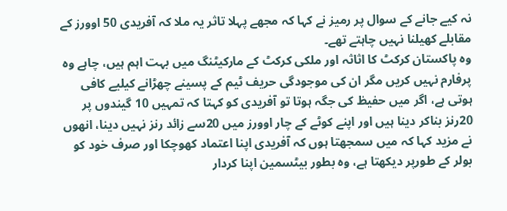نہ کیے جانے کے سوال پر رمیز نے کہا کہ مجھے پہلا تاثر یہ ملا کہ آفریدی 50 اوورز کے مقابلے کھیلنا نہیں چاہتے تھے۔
وہ پاکستان کرکٹ کا اثاثہ اور ملکی کرکٹ کے مارکیٹنگ میں بہت اہم ہیں، چاہے وہ پرفارم نہیں کریں مگر ان کی موجودگی حریف ٹیم کے پسینے چھڑانے کیلیے کافی ہوتی ہے، اگر میں حفیظ کی جگہ ہوتا تو آفریدی کو کہتا کہ تمہیں 10 گیندوں پر 20رنز بناکر دینا ہیں اور اپنے کوٹے کے چار اوورز میں 20سے زائد رنز نہیں دینا، انھوں نے مزید کہا کہ میں سمجھتا ہوں کہ آفریدی اپنا اعتماد کھوچکا اور صرف خود کو بولر کے طورپر دیکھتا ہے، وہ بطور بیٹسمین اپنا کردار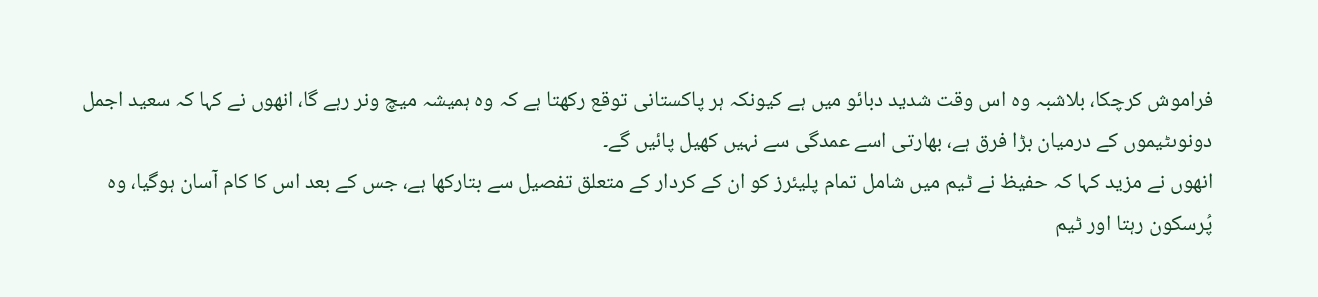فراموش کرچکا، بلاشبہ وہ اس وقت شدید دبائو میں ہے کیونکہ ہر پاکستانی توقع رکھتا ہے کہ وہ ہمیشہ میچ ونر رہے گا، انھوں نے کہا کہ سعید اجمل دونوںٹیموں کے درمیان بڑا فرق ہے، بھارتی اسے عمدگی سے نہیں کھیل پائیں گے۔
انھوں نے مزید کہا کہ حفیظ نے ٹیم میں شامل تمام پلیئرز کو ان کے کردار کے متعلق تفصیل سے بتارکھا ہے، جس کے بعد اس کا کام آسان ہوگیا، وہ پُرسکون رہتا اور ٹیم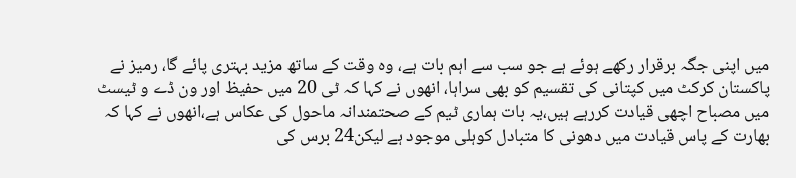میں اپنی جگہ برقرار رکھے ہوئے ہے جو سب سے اہم بات ہے، وہ وقت کے ساتھ مزید بہتری پائے گا، رمیز نے پاکستان کرکٹ میں کپتانی کی تقسیم کو بھی سراہا، انھوں نے کہا کہ ٹی 20 میں حفیظ اور ون ڈے و ٹیسٹ میں مصباح اچھی قیادت کررہے ہیں،یہ بات ہماری ٹیم کے صحتمندانہ ماحول کی عکاس ہے،انھوں نے کہا کہ بھارت کے پاس قیادت میں دھونی کا متبادل کوہلی موجود ہے لیکن24 برس کی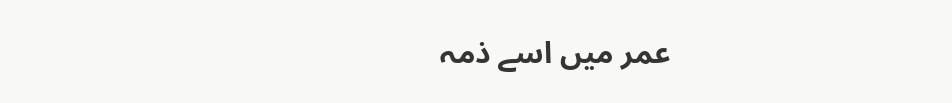عمر میں اسے ذمہ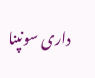داری سونپنا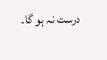درست نہ ہو گا۔